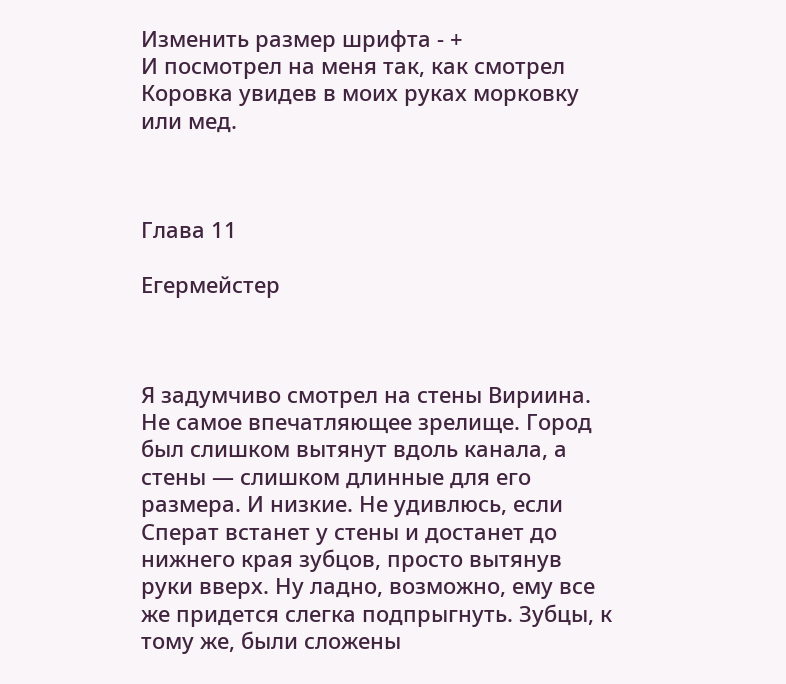Изменить размер шрифта - +
И посмотрел на меня так, как смотрел Коровка увидев в моих руках морковку или мед.



Глава 11

Егермейстер



Я задумчиво смотрел на стены Вириина. Не самое впечатляющее зрелище. Город был слишком вытянут вдоль канала, а стены — слишком длинные для его размера. И низкие. Не удивлюсь, если Сперат встанет у стены и достанет до нижнего края зубцов, просто вытянув руки вверх. Ну ладно, возможно, ему все же придется слегка подпрыгнуть. Зубцы, к тому же, были сложены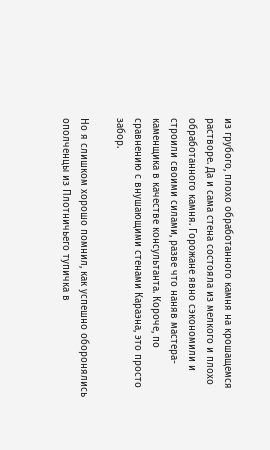из грубого, плохо обработанного камня на крошащемся растворе. Да и сама стена состояла из мелкого и плохо обработанного камня. Горожане явно сэкономили и строили своими силами, разве что наняв мастера-каменщика в качестве консультанта. Короче, по сравнению с внушающими стенами Караэна, это просто забор.

Но я слишком хорошо помнил, как успешно оборонялись ополченцы из Плотничьего тупичка в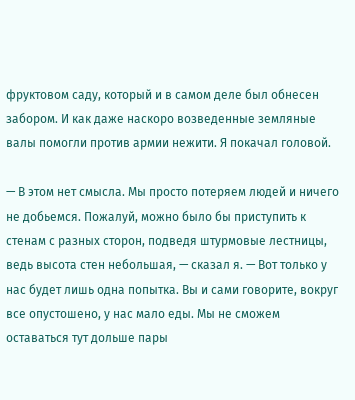фруктовом саду, который и в самом деле был обнесен забором. И как даже наскоро возведенные земляные валы помогли против армии нежити. Я покачал головой.

— В этом нет смысла. Мы просто потеряем людей и ничего не добьемся. Пожалуй, можно было бы приступить к стенам с разных сторон, подведя штурмовые лестницы, ведь высота стен небольшая, — сказал я. — Вот только у нас будет лишь одна попытка. Вы и сами говорите, вокруг все опустошено, у нас мало еды. Мы не сможем оставаться тут дольше пары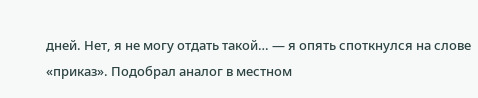дней. Нет, я не могу отдать такой… — я опять споткнулся на слове «приказ». Подобрал аналог в местном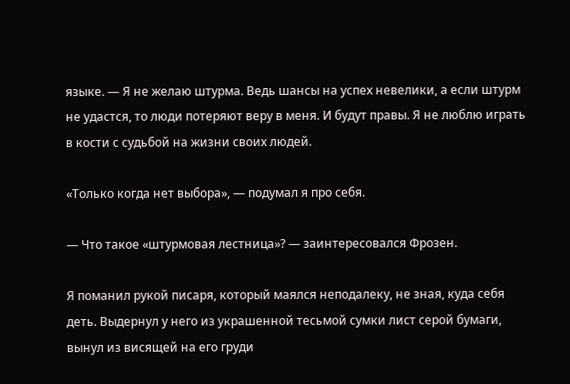языке. — Я не желаю штурма. Ведь шансы на успех невелики, а если штурм не удастся, то люди потеряют веру в меня. И будут правы. Я не люблю играть в кости с судьбой на жизни своих людей.

«Только когда нет выбора», — подумал я про себя.

— Что такое «штурмовая лестница»? — заинтересовался Фрозен.

Я поманил рукой писаря, который маялся неподалеку, не зная, куда себя деть. Выдернул у него из украшенной тесьмой сумки лист серой бумаги, вынул из висящей на его груди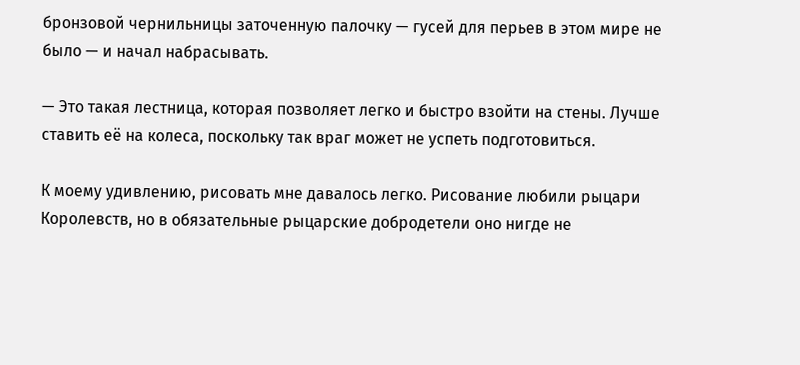бронзовой чернильницы заточенную палочку — гусей для перьев в этом мире не было — и начал набрасывать.

— Это такая лестница, которая позволяет легко и быстро взойти на стены. Лучше ставить её на колеса, поскольку так враг может не успеть подготовиться.

К моему удивлению, рисовать мне давалось легко. Рисование любили рыцари Королевств, но в обязательные рыцарские добродетели оно нигде не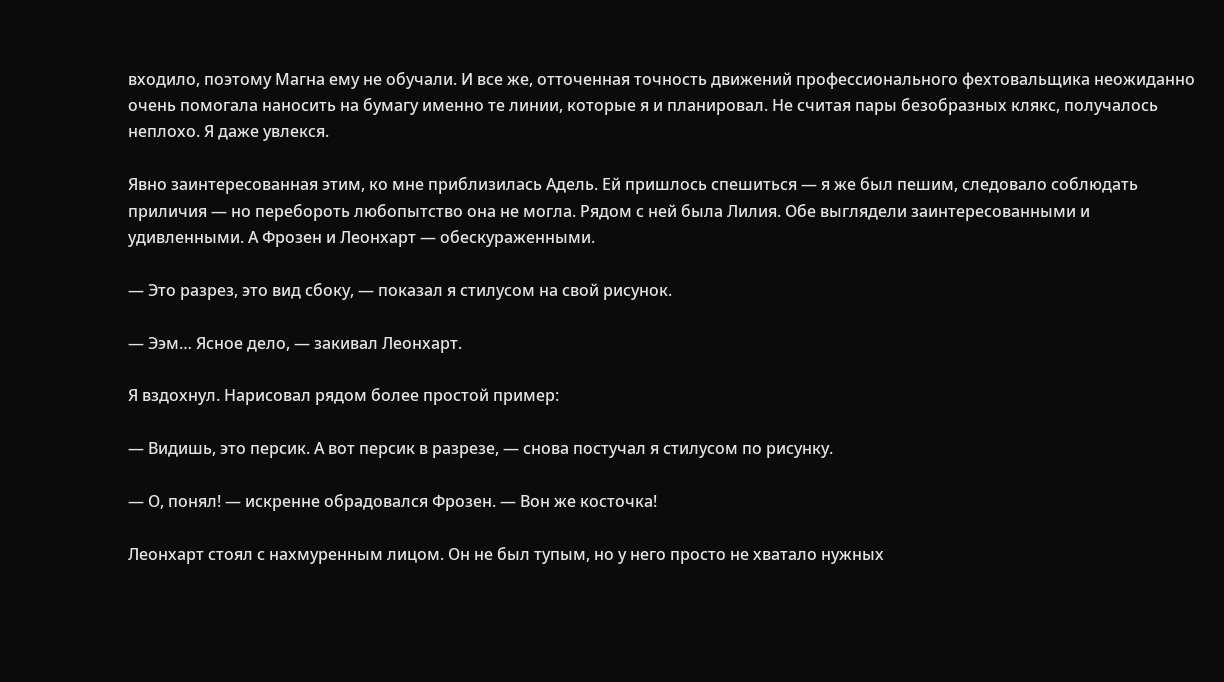входило, поэтому Магна ему не обучали. И все же, отточенная точность движений профессионального фехтовальщика неожиданно очень помогала наносить на бумагу именно те линии, которые я и планировал. Не считая пары безобразных клякс, получалось неплохо. Я даже увлекся.

Явно заинтересованная этим, ко мне приблизилась Адель. Ей пришлось спешиться — я же был пешим, следовало соблюдать приличия — но перебороть любопытство она не могла. Рядом с ней была Лилия. Обе выглядели заинтересованными и удивленными. А Фрозен и Леонхарт — обескураженными.

— Это разрез, это вид сбоку, — показал я стилусом на свой рисунок.

— Ээм… Ясное дело, — закивал Леонхарт.

Я вздохнул. Нарисовал рядом более простой пример:

— Видишь, это персик. А вот персик в разрезе, — снова постучал я стилусом по рисунку.

— О, понял! — искренне обрадовался Фрозен. — Вон же косточка!

Леонхарт стоял с нахмуренным лицом. Он не был тупым, но у него просто не хватало нужных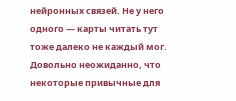нейронных связей. Не у него одного — карты читать тут тоже далеко не каждый мог. Довольно неожиданно, что некоторые привычные для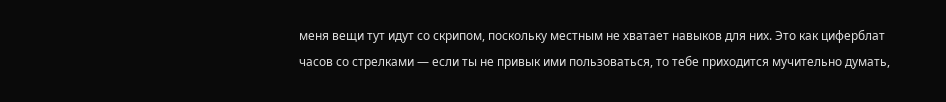меня вещи тут идут со скрипом, поскольку местным не хватает навыков для них. Это как циферблат часов со стрелками — если ты не привык ими пользоваться, то тебе приходится мучительно думать,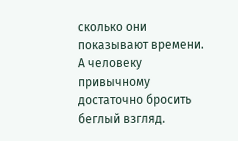сколько они показывают времени. А человеку привычному достаточно бросить беглый взгляд.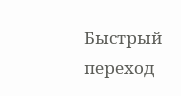Быстрый переход